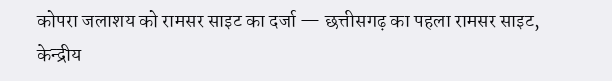कोपरा जलाशय को रामसर साइट का दर्जा — छत्तीसगढ़ का पहला रामसर साइट, केन्द्रीय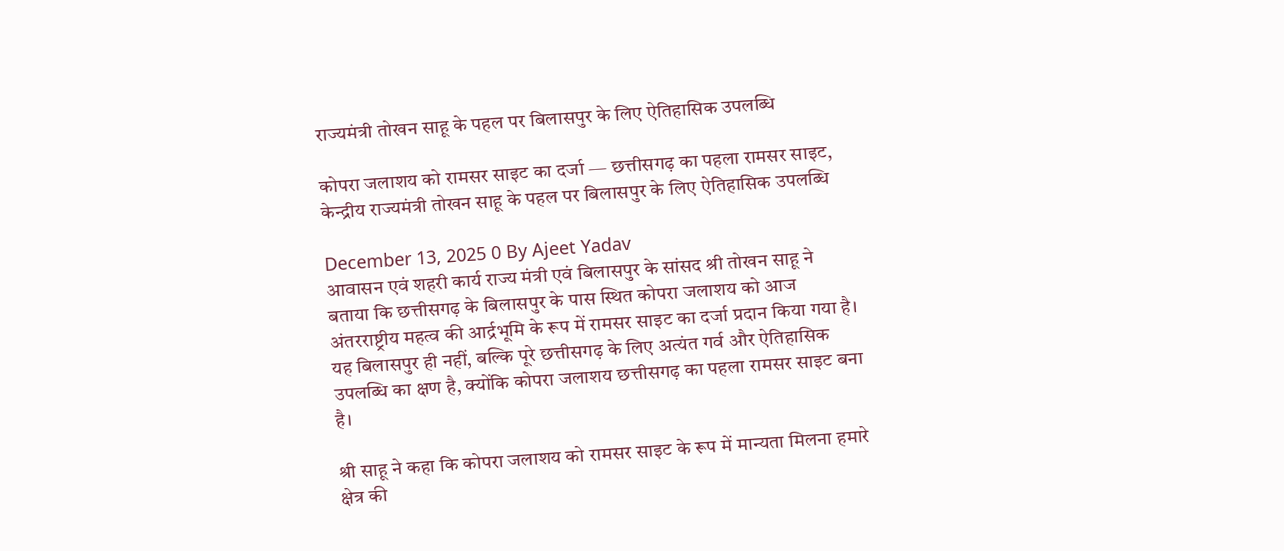राज्यमंत्री तोखन साहू के पहल पर बिलासपुर के लिए ऐतिहासिक उपलब्धि

कोपरा जलाशय को रामसर साइट का दर्जा — छत्तीसगढ़ का पहला रामसर साइट, केन्द्रीय राज्यमंत्री तोखन साहू के पहल पर बिलासपुर के लिए ऐतिहासिक उपलब्धि

December 13, 2025 0 By Ajeet Yadav
आवासन एवं शहरी कार्य राज्य मंत्री एवं बिलासपुर के सांसद श्री तोखन साहू ने बताया कि छत्तीसगढ़ के बिलासपुर के पास स्थित कोपरा जलाशय को आज अंतरराष्ट्रीय महत्व की आर्द्रभूमि के रूप में रामसर साइट का दर्जा प्रदान किया गया है। यह बिलासपुर ही नहीं, बल्कि पूरे छत्तीसगढ़ के लिए अत्यंत गर्व और ऐतिहासिक उपलब्धि का क्षण है, क्योंकि कोपरा जलाशय छत्तीसगढ़ का पहला रामसर साइट बना है।

श्री साहू ने कहा कि कोपरा जलाशय को रामसर साइट के रूप में मान्यता मिलना हमारे क्षेत्र की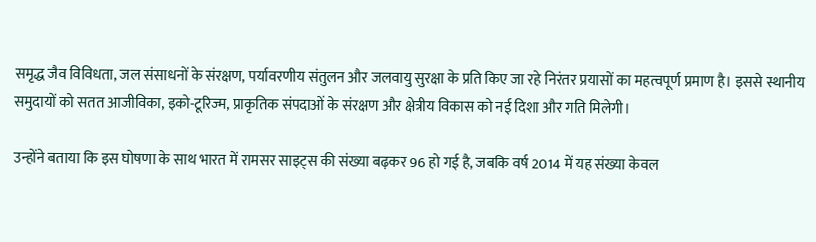समृद्ध जैव विविधता, जल संसाधनों के संरक्षण, पर्यावरणीय संतुलन और जलवायु सुरक्षा के प्रति किए जा रहे निरंतर प्रयासों का महत्वपूर्ण प्रमाण है। इससे स्थानीय समुदायों को सतत आजीविका, इको-टूरिज्म, प्राकृतिक संपदाओं के संरक्षण और क्षेत्रीय विकास को नई दिशा और गति मिलेगी।

उन्होंने बताया कि इस घोषणा के साथ भारत में रामसर साइट्स की संख्या बढ़कर 96 हो गई है, जबकि वर्ष 2014 में यह संख्या केवल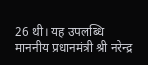26 थी। यह उपलब्धि माननीय प्रधानमंत्री श्री नरेन्द्र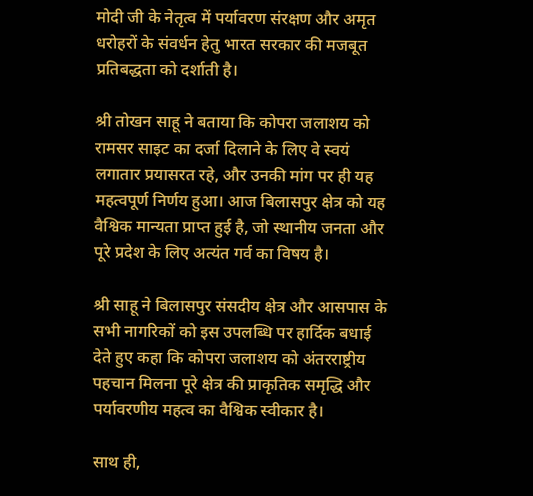मोदी जी के नेतृत्व में पर्यावरण संरक्षण और अमृत धरोहरों के संवर्धन हेतु भारत सरकार की मजबूत प्रतिबद्धता को दर्शाती है।

श्री तोखन साहू ने बताया कि कोपरा जलाशय को रामसर साइट का दर्जा दिलाने के लिए वे स्वयं लगातार प्रयासरत रहे, और उनकी मांग पर ही यह महत्वपूर्ण निर्णय हुआ। आज बिलासपुर क्षेत्र को यह वैश्विक मान्यता प्राप्त हुई है, जो स्थानीय जनता और पूरे प्रदेश के लिए अत्यंत गर्व का विषय है।

श्री साहू ने बिलासपुर संसदीय क्षेत्र और आसपास के सभी नागरिकों को इस उपलब्धि पर हार्दिक बधाई देते हुए कहा कि कोपरा जलाशय को अंतरराष्ट्रीय पहचान मिलना पूरे क्षेत्र की प्राकृतिक समृद्धि और पर्यावरणीय महत्व का वैश्विक स्वीकार है।

साथ ही,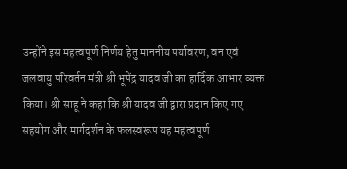उन्होंने इस महत्वपूर्ण निर्णय हेतु माननीय पर्यावरण, वन एवं जलवायु परिवर्तन मंत्री श्री भूपेंद्र यादव जी का हार्दिक आभार व्यक्त किया। श्री साहू ने कहा कि श्री यादव जी द्वारा प्रदान किए गए सहयोग और मार्गदर्शन के फलस्वरूप यह महत्वपूर्ण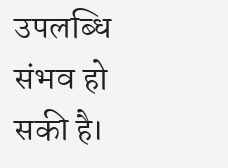उपलब्धि संभव हो सकी है।